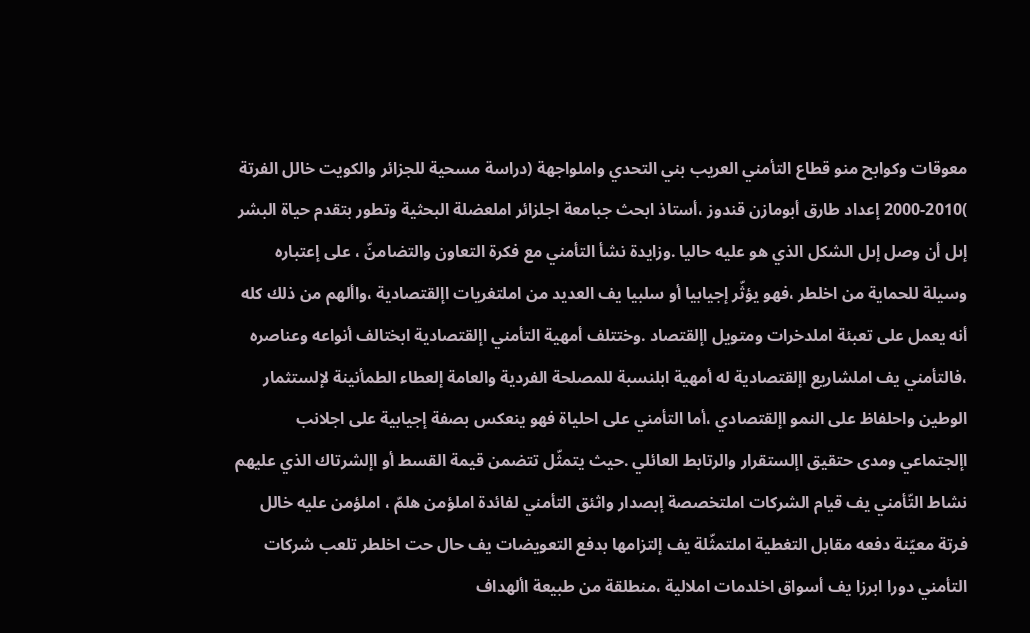معوقات وكوابح منو قطاع التأمني العريب بني التحدي واملواجهة (دراسة مسحية للجزائر والكويت خالل الفرتة )2010-2000 إعداد طارق أبومازن قندوز ،أستاذ ابحث جبامعة اجلزائر املعضلة البحثية وتطور بتقدم حياة البشر إىل أن وصل إىل الشكل الذي هو عليه حاليا .وزايدة نشأ التأمني مع فكرة التعاون والتضامنّ ، على إعتباره وسيلة للحماية من اخلطر ،فهو يؤثّر إجيابيا أو سلبيا يف العديد من املتغريات اإلقتصادية ،واألهم من ذلك كله أنه يعمل على تعبئة املدخرات ومتويل اإلقتصاد .وختتلف أمهية التأمني اإلقتصادية ابختالف أنواعه وعناصره ،فالتأمني يف املشاريع اإلقتصادية له أمهية ابلنسبة للمصلحة الفردية والعامة إلعطاء الطمأنينة لإلستثمار الوطين واحلفاظ على النمو اإلقتصادي ،أما التأمني على احلياة فهو ينعكس بصفة إجيابية على اجلانب اإلجتماعي ومدى حتقيق اإلستقرار والرتابط العائلي .حيث يتمثّل تتضمن قيمة القسط أو اإلشرتاك الذي عليهم نشاط التّأمني يف قيام الشركات املتخصصة إبصدار واثئق التأمني لفائدة املؤمن هلمّ ، املؤمن عليه خالل فرتة معيّنة دفعه مقابل التغطية املتمثّلة يف إلتزامها بدفع التعويضات يف حال حت اخلطر تلعب شركات التأمني دورا ابرزا يف أسواق اخلدمات املالية ،منطلقة من طبيعة األهداف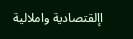اإلقتصادية واملالية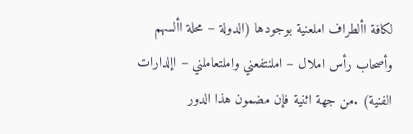لكافة األطراف املعنية بوجودها (الدولة – محلة األسهم وأصحاب رأس املال – املنتفعني واملتعاملني – اإلدارات الفنية) .من جهة اثنية فإن مضمون هذا الدور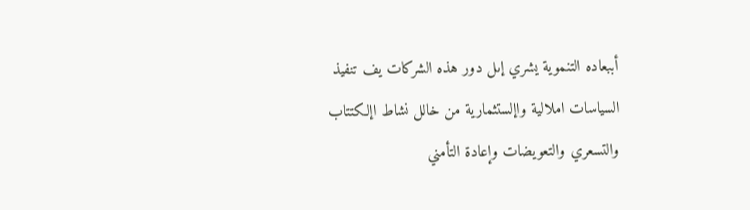أببعاده التنموية يشري إىل دور هذه الشركات يف تنفيذ السياسات املالية واإلستثمارية من خالل نشاط اإلكتتاب والتسعري والتعويضات وإعادة التأمني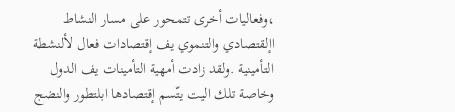،وفعاليات أخرى تتمحور على مسار النشاط اإلقتصادي والتنموي يف إقتصادات فعال لألنشطة التأمينية .ولقد زادت أمهية التأمينات يف الدول وخاصة تلك اليت يتّسم إقتصادها ابلتطور والنضج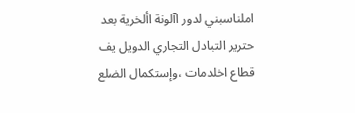املناسبني لدور اآلونة األخرية بعد حترير التبادل التجاري الدويل يف قطاع اخلدمات ،وإستكمال الضلع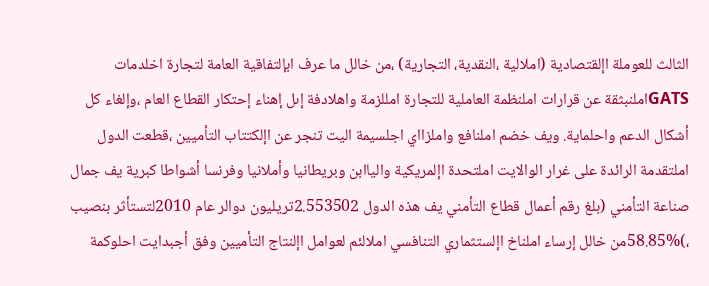الثالث للعوملة اإلقتصادية (املالية ،النقدية، التجارية) ،من خالل ما عرف ابإلتفاقية العامة لتجارة اخلدمات GATSاملنبثقة عن قرارات املنظمة العاملية للتجارة امللزمة واهلادفة إىل إهناء إحتكار القطاع العام ،وإلغاء كل أشكال الدعم واحلماية. ويف خضم املنافع واملزااي اجلسيمة اليت تنجر عن اإلكتتاب التأميين ،قطعت الدول املتقدمة الرائدة على غرار الوالايت املتحدة اإلمريكية والياابن وبريطانيا وأملانيا وفرنسا أشواطا كبرية يف جمال صناعة التأمني (بلغ رقم أعمال قطاع التأمني يف هذه الدول 2.553502تريليون دوالر عام 2010لتستأثر بنصيب ،)%58.85من خالل إرساء املناخ اإلستثماري التنافسي املالئم لعوامل اإلنتاج التأميين وفق أجبدايت احلوكمة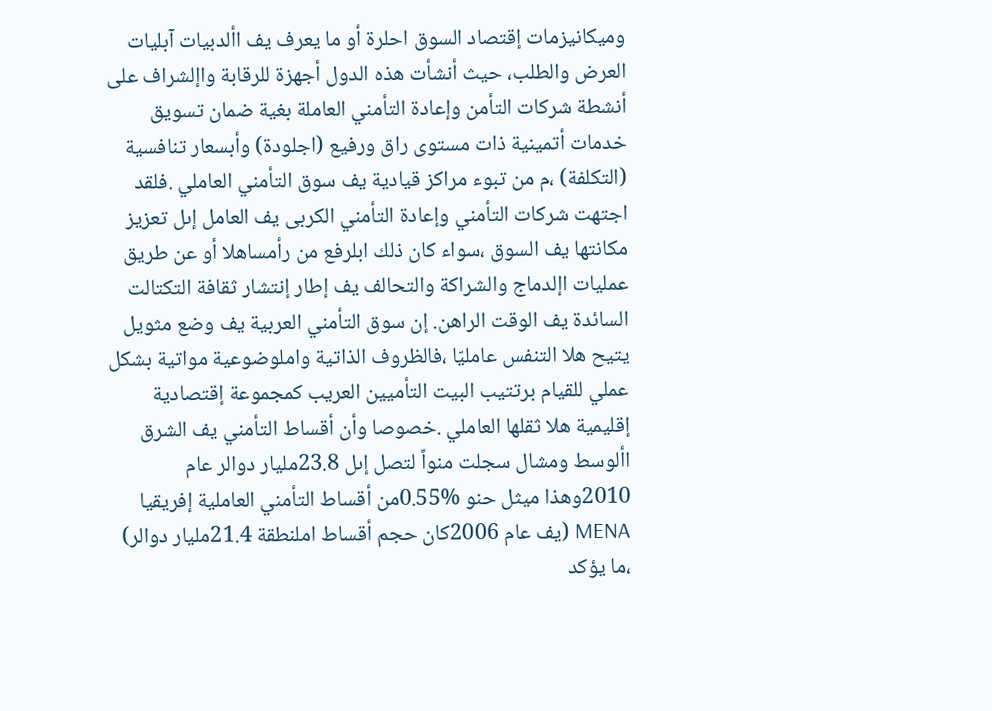وميكانيزمات إقتصاد السوق احلرة أو ما يعرف يف األدبيات آبليات العرض والطلب، حيث أنشأت هذه الدول أجهزة للرقابة واإلشراف على أنشطة شركات التأمن وإعادة التأمني العاملة بغية ضمان تسويق خدمات أتمينية ذات مستوى راق ورفيع (اجلودة) وأبسعار تنافسية (التكلفة) ،م من تبوء مراكز قيادية يف سوق التأمني العاملي .فلقد اجتهت شركات التأمني وإعادة التأمني الكربى يف العامل إىل تعزيز مكانتها يف السوق ،سواء كان ذلك ابلرفع من رأمساهلا أو عن طريق عمليات اإلدماج والشراكة والتحالف يف إطار إنتشار ثقافة التكتالت السائدة يف الوقت الراهن. إن سوق التأمني العربية يف وضع مثويل يتيح هلا التنفس عامليّا ،فالظروف الذاتية واملوضوعية مواتية بشكل عملي للقيام برتتيب البيت التأميين العريب كمجموعة إقتصادية إقليمية هلا ثقلها العاملي .خصوصا وأن أقساط التأمني يف الشرق األوسط ومشال سجلت منواً لتصل إىل 23.8مليار دوالر عام 2010وهذا ميثل حنو %0.55من أقساط التأمني العاملية إفريقيا MENA (يف عام 2006كان حجم أقساط املنطقة 21.4مليار دوالر) ،ما يؤكد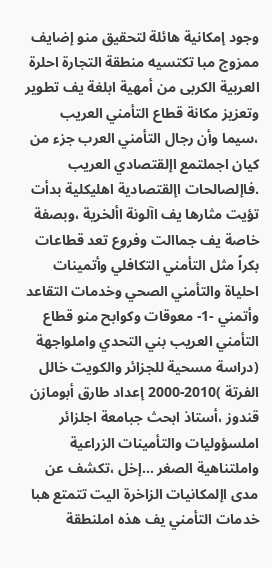وجود إمكانية هائلة لتحقيق منو إضايف ممزوج مبا تكتسيه منطقة التجارة احلرة العربية الكربى من أمهية ابلغة يف تطوير وتعزيز مكانة قطاع التأمني العريب ،سيما وأن رجال التأمني العرب جزء من كيان اجملتمع اإلقتصادي العريب .فاإلصالحات اإلقتصادية اهليكلية بدأت تؤيت مثارها يف اآلونة األخرية ،وبصفة خاصة يف جماالت وفروع تعد قطاعات بكراً مثل التأمني التكافلي وأتمينات احلياة والتأمني الصحي وخدمات التقاعد وأتمني -1- معوقات وكوابح منو قطاع التأمني العريب بني التحدي واملواجهة (دراسة مسحية للجزائر والكويت خالل الفرتة )2010-2000 إعداد طارق أبومازن قندوز ،أستاذ ابحث جبامعة اجلزائر املسؤوليات والتأمينات الزراعية واملتناهية الصغر ...إخل ،تكشف عن مدى اإلمكانيات الزاخرة اليت تتمتع هبا خدمات التأمني يف هذه املنطقة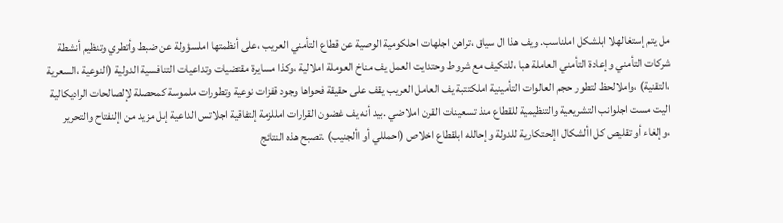مل يتم إستغالهلا ابلشكل املناسب. ويف هذا ال سياق ،تراهن اجلهات احلكومية الوصية عن قطاع التأمني العريب ،على أنظمتها املسؤولة عن ضبط وأتطري وتنظيم أنشطة شركات التأمني وإعادة التأمني العاملة هبا ،للتكيف مع شروط وحتدايت العمل يف مناخ العوملة املالية ،وكذا مسايرة مقتضيات وتداعيات التنافسية الدولية (النوعية ،السعرية ،التقنية) ،واملالحظ لتطور حجم العالوات التأمينية املكتتبة يف العامل العريب يقف على حقيقة فحواها وجود قفزات نوعية وتطورات ملموسة كمحصلة لإلصالحات الراديكالية اليت مست اجلوانب التشريعية والتنظيمية للقطاع منذ تسعينات القرن املاضي .بيد أنه يف غضون القرارات امللزمة إلتفاقية اجلاتس الداعية إىل مزيد من اإلنفتاح والتحرير ،وإلغاء أو تقليص كل األشكال اإلحتكارية للدولة وإحالله ابلقطاع اخلاص (احمللي أو األجنيب) .تصبح هذه النتائج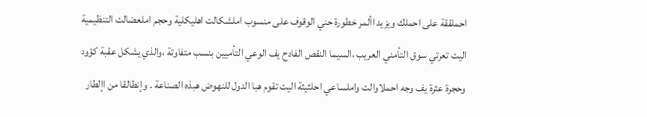احملققة على احملك ويزيد األمر خطورة حني الوقوف على منسوب املشكالت اهليكلية وحجم املعضالت التنظيمية اليت تعرتي سوق التأمني العريب ،السيما النقص الفادح يف الوعي التأميين بنسب متفاوتة ،والذي يشكل عقبة كؤود وحجرة عثرة يف وجه احملاوالت واملساعي احلثيثة اليت تقوم هبا الدول للنهوض هبذه الصناعة . وإنطالقا من اإلطار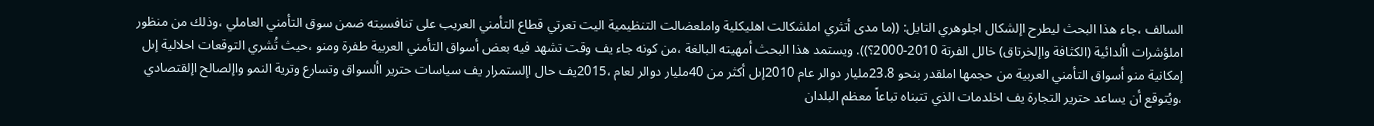السالف ،جاء هذا البحث ليطرح اإلشكال اجلوهري التايل: ((ما مدى أتثري املشكالت اهليكلية واملعضالت التنظيمية اليت تعرتي قطاع التأمني العريب على تنافسيته ضمن سوق التأمني العاملي ،وذلك من منظور املؤشرات األدائية (الكثافة واإلخرتاق) خالل الفرتة 2010-2000؟)). ويستمد هذا البحث أمهيته البالغة ،من كونه جاء يف وقت تشهد فيه بعض أسواق التأمني العربية طفرة ومنو ،حيث تُشري التوقعات احلالية إىل إمكانية منو أسواق التأمني العربية من حجمها املقدر بنحو 23.8مليار دوالر عام 2010إىل أكثر من 40مليار دوالر لعام ،2015يف حال اإلستمرار يف سياسات حترير األسواق وتسارع وترية النمو واإلصالح اإلقتصادي ،ويُتوقع أن يساعد حترير التجارة يف اخلدمات الذي تتبناه تباعاً معظم البلدان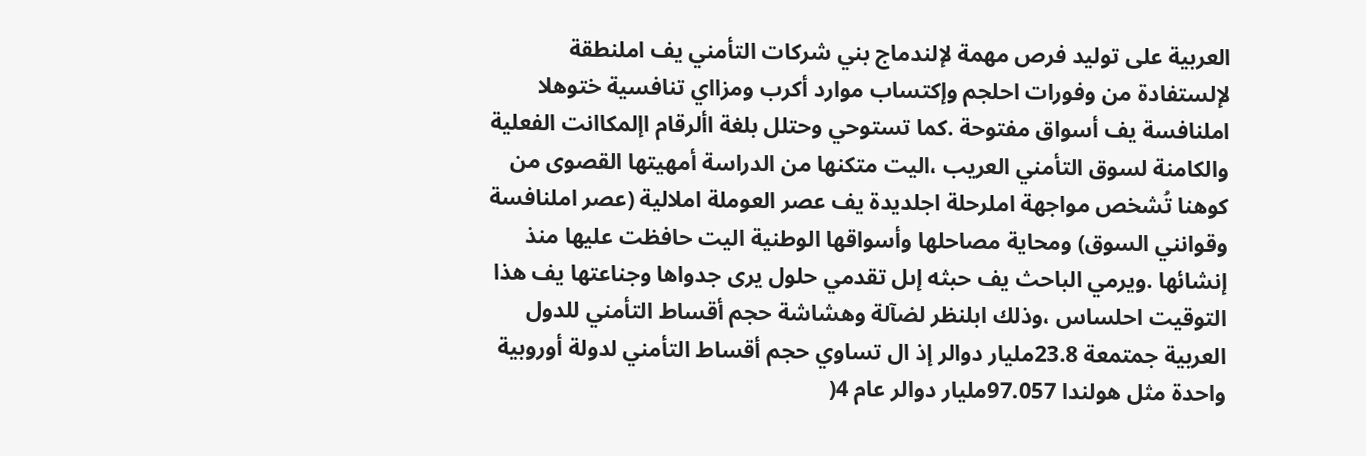العربية على توليد فرص مهمة لإلندماج بني شركات التأمني يف املنطقة لإلستفادة من وفورات احلجم وإكتساب موارد أكرب ومزااي تنافسية ختوهلا املنافسة يف أسواق مفتوحة .كما تستوحي وحتلل بلغة األرقام اإلمكاانت الفعلية والكامنة لسوق التأمني العريب ،اليت متكنها من الدراسة أمهيتها القصوى من كوهنا تُشخص مواجهة املرحلة اجلديدة يف عصر العوملة املالية (عصر املنافسة وقوانني السوق) ومحاية مصاحلها وأسواقها الوطنية اليت حافظت عليها منذ إنشائها .ويرمي الباحث يف حبثه إىل تقدمي حلول يرى جدواها وجناعتها يف هذا التوقيت احلساس ،وذلك ابلنظر لضآلة وهشاشة حجم أقساط التأمني للدول العربية جمتمعة 23.8مليار دوالر إذ ال تساوي حجم أقساط التأمني لدولة أوروبية واحدة مثل هولندا 97.057مليار دوالر عام 4(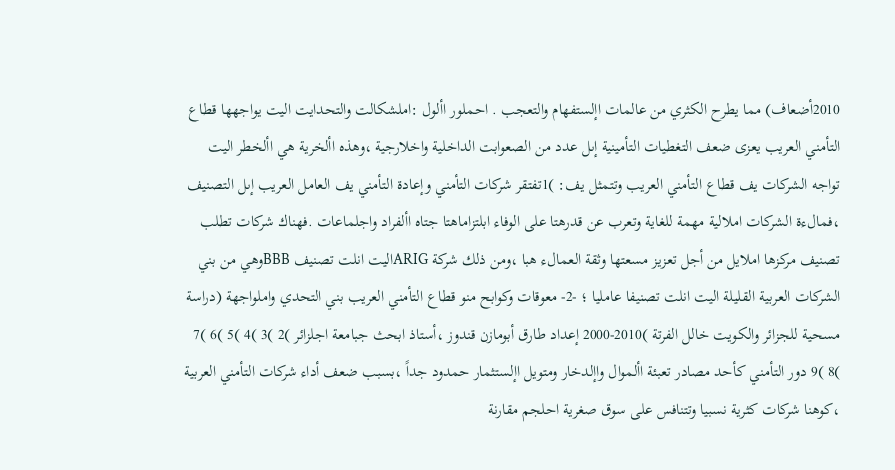2010أضعاف) مما يطرح الكثري من عالمات اإلستفهام والتعجب . احملور األول :املشكالت والتحدايت اليت يواجهها قطاع التأمني العريب يعزى ضعف التغطيات التأمينية إىل عدد من الصعوابت الداخلية واخلارجية ،وهذه األخرية هي األخطر اليت تواجه الشركات يف قطاع التأمني العريب وتتمثل يف: )1تفتقر شركات التأمني وإعادة التأمني يف العامل العريب إىل التصنيف ،فمالءة الشركات املالية مهمة للغاية وتعرب عن قدرهتا على الوفاء ابلتزاماهتا جتاه األفراد واجلماعات .فهناك شركات تطلب تصنيف مركزها املايل من أجل تعزيز مسعتها وثقة العمالء هبا ،ومن ذلك شركة ARIGاليت انلت تصنيف BBBوهي من بني الشركات العربية القليلة اليت انلت تصنيفا عامليا ؛ -2- معوقات وكوابح منو قطاع التأمني العريب بني التحدي واملواجهة (دراسة مسحية للجزائر والكويت خالل الفرتة )2010-2000 إعداد طارق أبومازن قندوز ،أستاذ ابحث جبامعة اجلزائر )2 )3 )4 )5 )6 )7 )8 )9 دور التأمني كأحد مصادر تعبئة األموال واإلدخار ومتويل اإلستثمار حمدود جداً ،بسبب ضعف أداء شركات التأمني العربية ،كوهنا شركات كثرية نسبيا وتتنافس على سوق صغرية احلجم مقارنة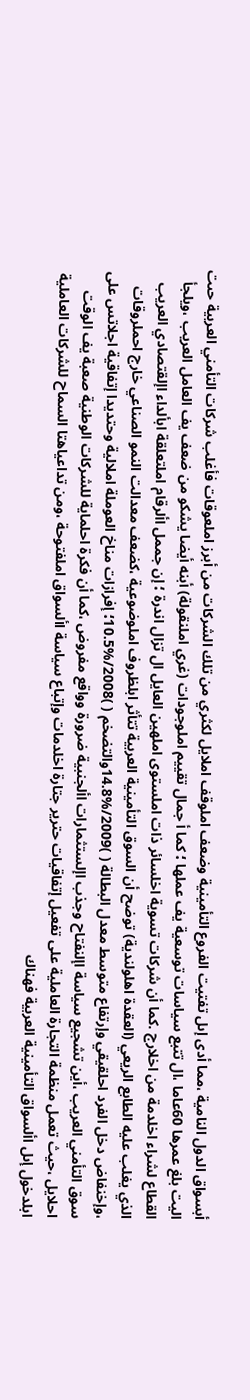أبسواق الدول النامية ،مما أدى إىل تفتيت الفروع التأمينية وضعف املوقف املايل لكثري من تلك الشركات من أبرز املعوقات فأغلب شركات التأمني العربية حىت اليت بلغ عمرها 60عاما ،ال تتبع سياسات توسعية يف عملها ؛ كما أ جمال تقييم املوجودات (غري املنقولة) أبنه أيضا يشكو من ضعف يف العامل العريب ،ويلجأ القطاع لشراء اخلدمة من اخلارج .كما أن شركات تسوية اخلسائر ذات املستوى املهين العايل ال تزال اندرة ؛ إن جممل األرقام املتعلقة ابألداء اإلقتصادي العريب الذي يغلب عليه الطابع الريعي (العقدة اهلولندية) توضح أن السوق التأمينية العربية تتأثر ابلظروف املوضوعية ،كضعف معدالت النمو الصناعي خارج احملروقات ،وإخنفاض دخل الفرد احلقيقي وإرتفاع متوسط معدل البطالة ( )2009/%14.8والتضخم ( )2008/%10.5؛ إفرازات مناخ العوملة املالية وحتديدا إتفاقية اجلاتس على سوق التأمني العريب ،أين تشجيع سياسة اإلنفتاح وجذب اإلستثمارات األجنبية ضرورة وواقع مفروض ،كما أن فكرة احلماية للشركات الوطنية صعبة يف الوقت احلايل ،حيث تعمل منظمة التجارة العاملية على تفعيل إتفاقيات حترير جتارة اخلدمات وإتباع سياسة األسواق املفتوحة ،ومن تداعياهتا السماح للشركات العاملية ابلدخول إىل األسواق التأمينية العربية فهناك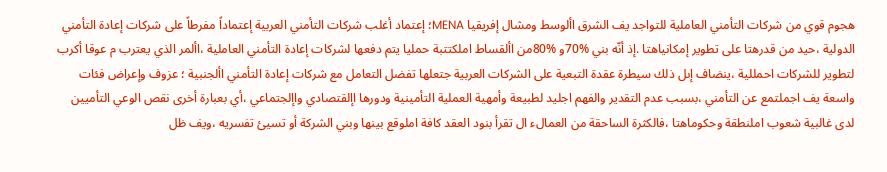هجوم قوي من شركات التأمني العاملية للتواجد يف الشرق األوسط ومشال إفريقيا MENA؛ إعتماد أغلب شركات التأمني العربية إعتماداً مفرطاً على شركات إعادة التأمني الدولية ،حيد من قدرهتا على تطوير إمكانياهتا .إذ أنّه بني %70و %80من األقساط املكتتبة حمليا يتم دفعها لشركات إعادة التأمني العاملية ،األمر الذي يعترب م عوقا أكرب لتطوير للشركات احمللية ،ينضاف إىل ذلك سيطرة عقدة التبعية على الشركات العربية جتعلها تفضل التعامل مع شركات إعادة التأمني األجنبية ؛ عزوف وإعراض فئات واسعة يف اجملتمع عن التأمني ،بسبب عدم التقدير والفهم اجليد لطبيعة وأمهية العملية التأمينية ودورها اإلقتصادي واإلجتماعي ،أي بعبارة أخرى نقص الوعي التأميين لدى غالبية شعوب املنطقة وحكوماهتا ،فالكثرة الساحقة من العمالء ال تقرأ بنود العقد كافة املوقع بينها وبني الشركة أو تسيئ تفسريه ،ويف ظل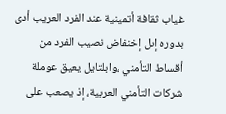غياب ثقافة أتمينية عند الفرد العريب أدى بدوره إىل إخنفاض نصيب الفرد من أقساط التأمني ،وابلتايل يعيق عوملة شركات التأمني العربية، إذ يصعب على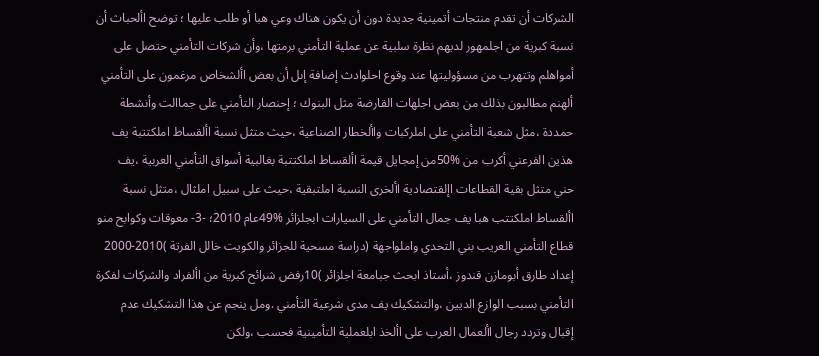الشركات أن تقدم منتجات أتمينية جديدة دون أن يكون هناك وعي هبا أو طلب عليها ؛ توضح األحباث أن نسبة كبرية من اجلمهور لديهم نظرة سلبية عن عملية التأمني برمتها ،وأن شركات التأمني حتصل على أمواهلم وتتهرب من مسؤوليتها عند وقوع احلوادث إضافة إىل أن بعض األشخاص مرغمون على التأمني ألهنم مطالبون بذلك من بعض اجلهات القارضة مثل البنوك ؛ إحنصار التأمني على جماالت وأنشطة حمددة ،مثل شعبة التأمني على املركبات واألخطار الصناعية ،حيث متثل نسبة األقساط املكتتبة يف هذين الفرعني أكرب من %50من إمجايل قيمة األقساط املكتتبة بغالبية أسواق التأمني العربية ،يف حني متثل بقية القطاعات اإلقتصادية األخرى النسبة املتبقية ،حيث على سبيل املثال ،متثل نسبة األقساط املكتتب هبا يف جمال التأمني على السيارات ابجلزائر %49عام 2010؛ -3- معوقات وكوابح منو قطاع التأمني العريب بني التحدي واملواجهة (دراسة مسحية للجزائر والكويت خالل الفرتة )2010-2000 إعداد طارق أبومازن قندوز ،أستاذ ابحث جبامعة اجلزائر )10رفض شرائح كبرية من األفراد والشركات لفكرة التأمني بسبب الوازع الديين ،والتشكيك يف مدى شرعية التأمني .ومل ينجم عن هذا التشكيك عدم إقبال وتردد رجال األعمال العرب على األخذ ابلعملية التأمينية فحسب ،ولكن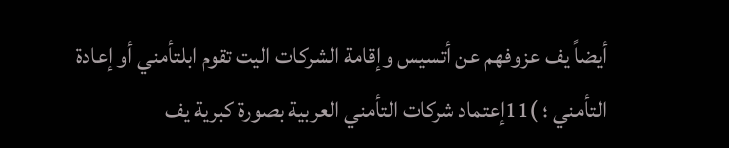أيضاً يف عزوفهم عن أتسيس وإقامة الشركات اليت تقوم ابلتأمني أو إعادة التأمني ؛ )11إعتماد شركات التأمني العربية بصورة كبرية يف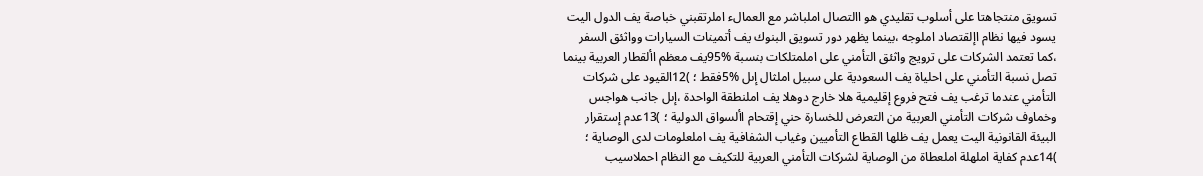تسويق منتجاهتا على أسلوب تقليدي هو االتصال املباشر مع العمالء املرتقبني خباصة يف الدول اليت يسود فيها نظام اإلقتصاد املوجه ،بينما يظهر دور تسويق البنوك يف أتمينات السيارات وواثئق السفر ،كما تعتمد الشركات على ترويج واثئق التأمني على املمتلكات بنسبة %95يف معظم األقطار العربية بينما تصل نسبة التأمني على احلياة يف السعودية على سبيل املثال إىل %5فقط ؛ )12القيود على شركات التأمني عندما ترغب يف فتح فروع إقليمية هلا خارج دوهلا يف املنطقة الواحدة ،إىل جانب هواجس وخماوف شركات التأمني العربية من التعرض للخسارة حني إقتحام األسواق الدولية ؛ )13عدم إستقرار البيئة القانونية اليت يعمل يف ظلها القطاع التأميين وغياب الشفافية يف املعلومات لدى الوصاية ؛ )14عدم كفاية املهلة املعطاة من الوصاية لشركات التأمني العربية للتكيف مع النظام احملاسيب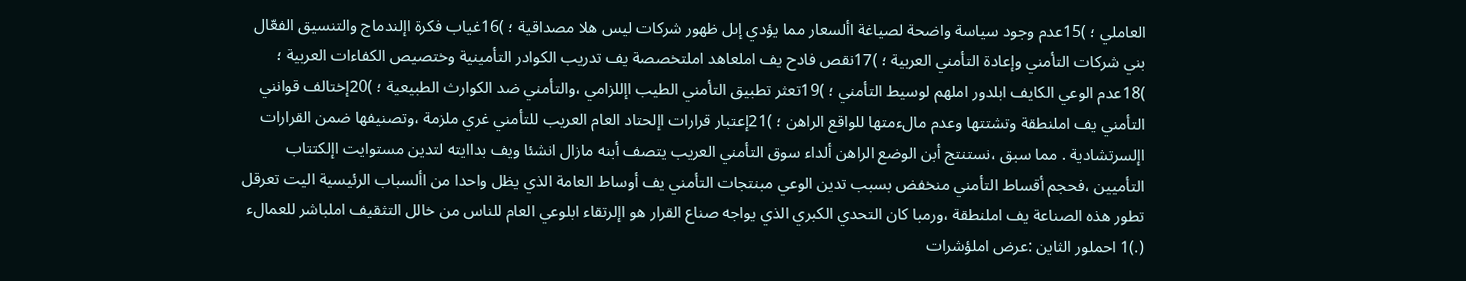العاملي ؛ )15عدم وجود سياسة واضحة لصياغة األسعار مما يؤدي إىل ظهور شركات ليس هلا مصداقية ؛ )16غياب فكرة اإلندماج والتنسيق الفعّال بني شركات التأمني وإعادة التأمني العربية ؛ )17نقص فادح يف املعاهد املتخصصة يف تدريب الكوادر التأمينية وختصيص الكفاءات العربية ؛ )18عدم الوعي الكايف ابلدور املهم لوسيط التأمني ؛ )19تعثر تطبيق التأمني الطيب اإللزامي ،والتأمني ضد الكوارث الطبيعية ؛ )20إختالف قوانني التأمني يف املنطقة وتشتتها وعدم مالءمتها للواقع الراهن ؛ )21إعتبار قرارات اإلحتاد العام العريب للتأمني غري ملزمة ،وتصنيفها ضمن القرارات اإلسرتشادية . مما سبق ،نستنتج أبن الوضع الراهن ألداء سوق التأمني العريب يتصف أبنه مازال انشئا ويف بداايته لتدين مستوايت اإلكتتاب التأميين ،فحجم أقساط التأمني منخفض بسبب تدين الوعي مبنتجات التأمني يف أوساط العامة الذي يظل واحدا من األسباب الرئيسية اليت تعرقل تطور هذه الصناعة يف املنطقة ،ورمبا كان التحدي الكبري الذي يواجه صناع القرار هو اإلرتقاء ابلوعي العام للناس من خالل التثقيف املباشر للعمالء (.)1 احملور الثاين :عرض املؤشرات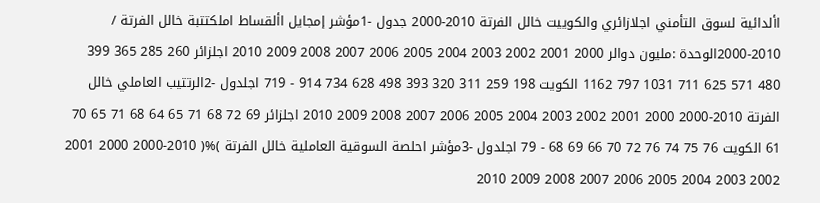األدائية لسوق التأمني اجلازائري والكوييت خالل الفرتة 2010-2000 جدول -1مؤشر إمجايل األقساط املكتتبة خالل الفرتة / 2010-2000الوحدة :مليون دوالر 2000 2001 2002 2003 2004 2005 2006 2007 2008 2009 2010 اجلزائر 260 285 365 399 480 571 625 711 1031 797 1162 الكويت 198 259 311 320 393 498 628 734 914 - 719 اجلدول -2الرتتيب العاملي خالل الفرتة 2010-2000 2000 2001 2002 2003 2004 2005 2006 2007 2008 2009 2010 اجلزائر 69 72 68 71 65 64 68 71 65 70 61 الكويت 76 75 74 76 72 70 66 69 68 - 79 اجلدول -3مؤشر احلصة السوقية العاملية خالل الفرتة )%( 2010-2000 2000 2001 2002 2003 2004 2005 2006 2007 2008 2009 2010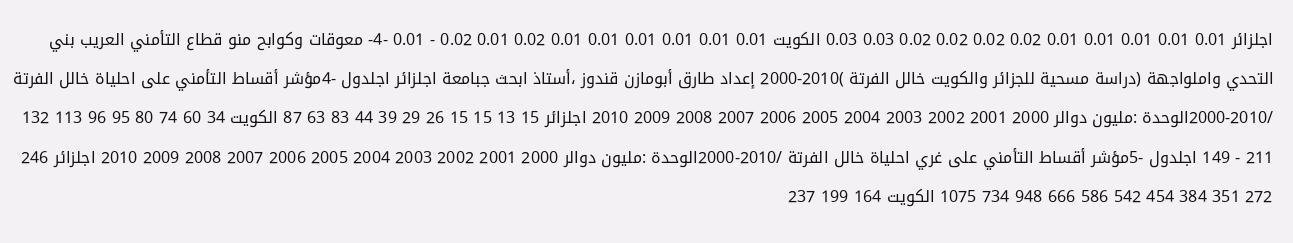اجلزائر 0.01 0.01 0.01 0.01 0.01 0.02 0.02 0.02 0.02 0.03 0.03 الكويت 0.01 0.01 0.01 0.01 0.01 0.01 0.02 0.01 0.02 - 0.01 -4- معوقات وكوابح منو قطاع التأمني العريب بني التحدي واملواجهة (دراسة مسحية للجزائر والكويت خالل الفرتة )2010-2000 إعداد طارق أبومازن قندوز ،أستاذ ابحث جبامعة اجلزائر اجلدول -4مؤشر أقساط التأمني على احلياة خالل الفرتة /2010-2000الوحدة :مليون دوالر 2000 2001 2002 2003 2004 2005 2006 2007 2008 2009 2010 اجلزائر 15 13 15 15 26 29 39 44 83 63 87 الكويت 34 60 74 80 95 96 113 132 211 - 149 اجلدول -5مؤشر أقساط التأمني على غري احلياة خالل الفرتة /2010-2000الوحدة :مليون دوالر 2000 2001 2002 2003 2004 2005 2006 2007 2008 2009 2010 اجلزائر 246 272 351 384 454 542 586 666 948 734 1075 الكويت 164 199 237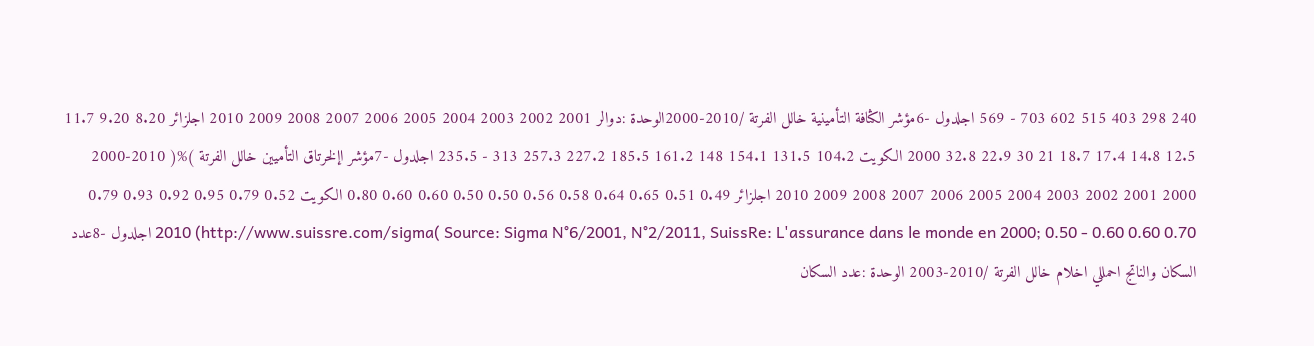240 298 403 515 602 703 - 569 اجلدول -6مؤشر الكثافة التأمينية خالل الفرتة /2010-2000الوحدة :دوالر 2001 2002 2003 2004 2005 2006 2007 2008 2009 2010 اجلزائر 8.20 9.20 11.7 12.5 14.8 17.4 18.7 21 30 22.9 32.8 2000 الكويت 104.2 131.5 154.1 148 161.2 185.5 227.2 257.3 313 - 235.5 اجلدول -7مؤشر اإلخرتاق التأميين خالل الفرتة )%( 2010-2000 2000 2001 2002 2003 2004 2005 2006 2007 2008 2009 2010 اجلزائر 0.49 0.51 0.65 0.64 0.58 0.56 0.50 0.50 0.60 0.60 0.80 الكويت 0.52 0.79 0.95 0.92 0.93 0.79 0.70 0.60 0.60 - 0.50 ;Source: Sigma N°6/2001, N°2/2011, SuissRe: L'assurance dans le monde en 2000 )2010 (http://www.suissre.com/sigma اجلدول -8عدد السكان والناتج احمللي اخلام خالل الفرتة /2010-2003 الوحدة :عدد السكان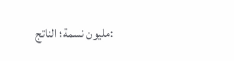:مليون نسمة؛ الناتج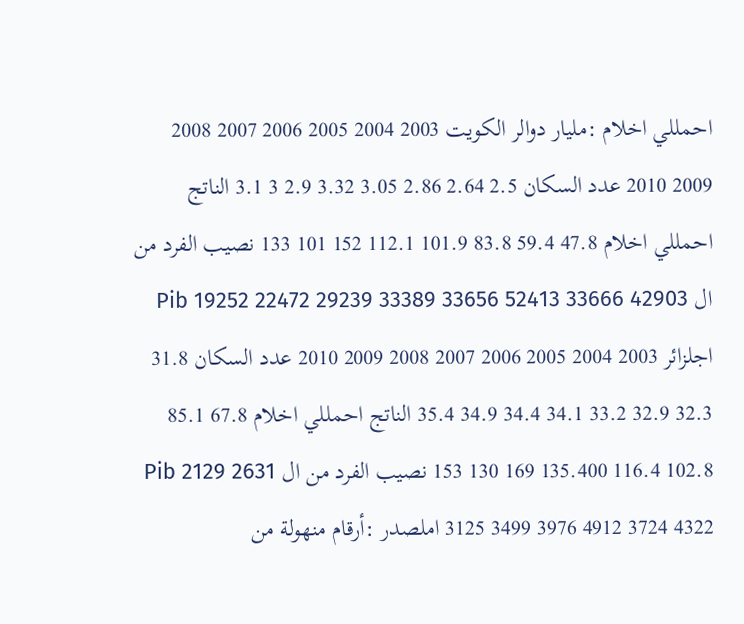احمللي اخلام :مليار دوالر الكويت 2003 2004 2005 2006 2007 2008 2009 2010 عدد السكان 2.5 2.64 2.86 3.05 3.32 2.9 3 3.1 الناتج احمللي اخلام 47.8 59.4 83.8 101.9 112.1 152 101 133 نصيب الفرد من ال Pib 19252 22472 29239 33389 33656 52413 33666 42903 اجلزائر 2003 2004 2005 2006 2007 2008 2009 2010 عدد السكان 31.8 32.3 32.9 33.2 34.1 34.4 34.9 35.4 الناتج احمللي اخلام 67.8 85.1 102.8 116.4 135.400 169 130 153 نصيب الفرد من ال Pib 2129 2631 3125 3499 3976 4912 3724 4322 املصدر :أرقام منهولة من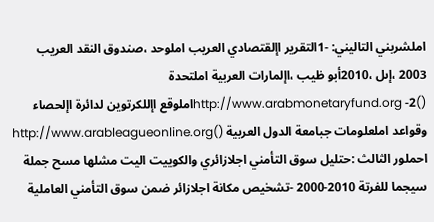املشربني التاليني: -1التقرير اإلقتصادي العريب املوحد ،صندوق النقد العريب 2003 ،إىل ،2010أبو ظيب ،اإلمارات العربية املتحدة ()http://www.arabmonetaryfund.org -2املوقع اإللكرتوين لدائرة اإلحصاء وقواعد املعلومات جبامعة الدول العربية ()http://www.arableagueonline.org احملور الثالث :حتليل سوق التأمني اجلازائري والكوييت اليت مشلها مسح جملة سيجما للفرتة 2010-2000 -تشخيص مكانة اجلازائر ضمن سوق التأمني العاملية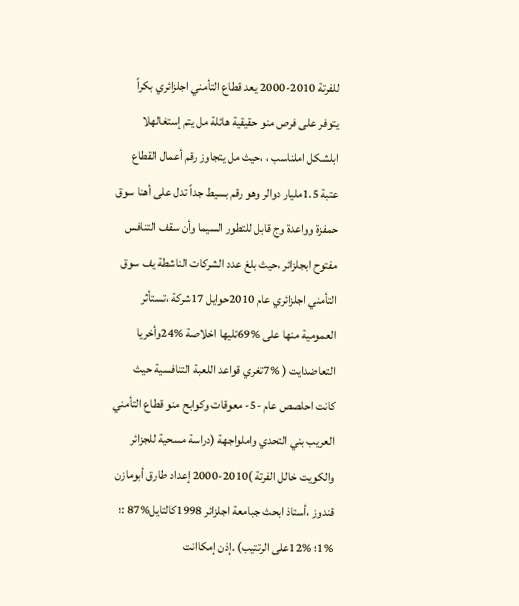للفرتة 2010-2000 يعد قطاع التأمني اجلزائري بكراً يتوفر على فرص منو حقيقية هائلة مل يتم إستغالهلا ابلشكل املناسب ، ،حيث مل يتجاوز رقم أعمال القطاع عتبة 1.5مليار دوالر وهو رقم بسيط جداً تدل على أهنا سوق حمفزة وواعدة وج قابل للتطور السيما وأن سقف التنافس مفتوح ابجلزائر ،حيث بلغ عدد الشركات الناشطة يف سوق التأمني اجلزائري عام 2010حوايل 17شركة ،تستأثر العمومية منها على %69تليها اخلاصة %24وأخريا التعاضدايت ( %7تغري قواعد اللعبة التنافسية حيث كانت احلصص عام -5- معوقات وكوابح منو قطاع التأمني العريب بني التحدي واملواجهة (دراسة مسحية للجزائر والكويت خالل الفرتة )2010-2000 إعداد طارق أبومازن قندوز ،أستاذ ابحث جبامعة اجلزائر 1998كالتايل%87 :؛ %1؛ %12على الرتتيب) .إذن إمكاانت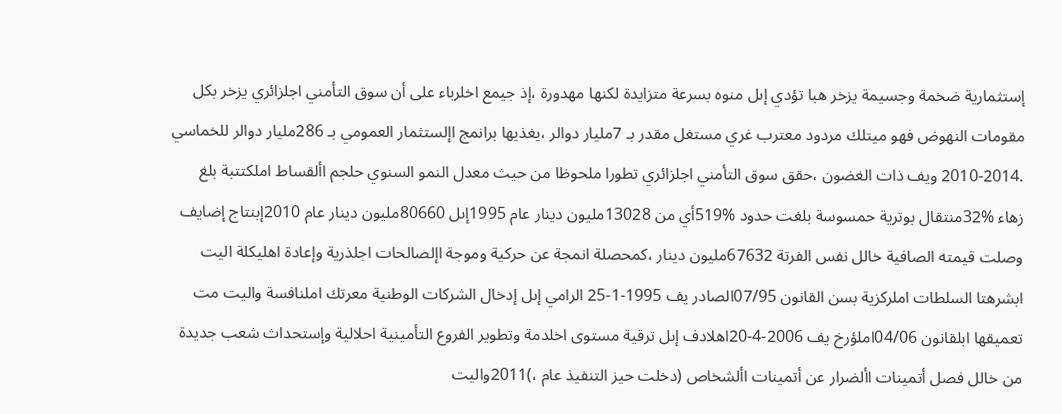إستثمارية ضخمة وجسيمة يزخر هبا تؤدي إىل منوه بسرعة متزايدة لكنها مهدورة ،إذ جيمع اخلرباء على أن سوق التأمني اجلزائري يزخر بكل مقومات النهوض فهو ميتلك مردود معترب غري مستغل مقدر بـ 7مليار دوالر ،يغذيها برانمج اإلستثمار العمومي بـ 286مليار دوالر للخماسي .2014-2010 ويف ذات الغضون ،حقق سوق التأمني اجلزائري تطورا ملحوظا من حيث معدل النمو السنوي حلجم األقساط املكتتبة بلغ زهاء %32منتقال بوترية حمسوسة بلغت حدود %519أي من 13028مليون دينار عام 1995إىل 80660مليون دينار عام 2010إبنتاج إضايف وصلت قيمته الصافية خالل نفس الفرتة 67632مليون دينار ،كمحصلة انمجة عن حركية وموجة اإلصالحات اجلذرية وإعادة اهليكلة اليت ابشرهتا السلطات املركزية بسن القانون 07/95الصادر يف 1995-1-25 الرامي إىل إدخال الشركات الوطنية معرتك املنافسة واليت مت تعميقها ابلقانون 04/06املؤرخ يف 2006-4-20اهلادف إىل ترقية مستوى اخلدمة وتطوير الفروع التأمينية احلالية وإستحداث شعب جديدة من خالل فصل أتمينات األضرار عن أتمينات األشخاص (دخلت حيز التنفيذ عام ،)2011واليت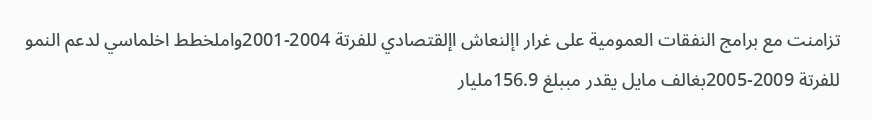تزامنت مع برامج النفقات العمومية على غرار اإلنعاش اإلقتصادي للفرتة 2004-2001واملخطط اخلماسي لدعم النمو للفرتة 2009-2005بغالف مايل يقدر مببلغ 156.9مليار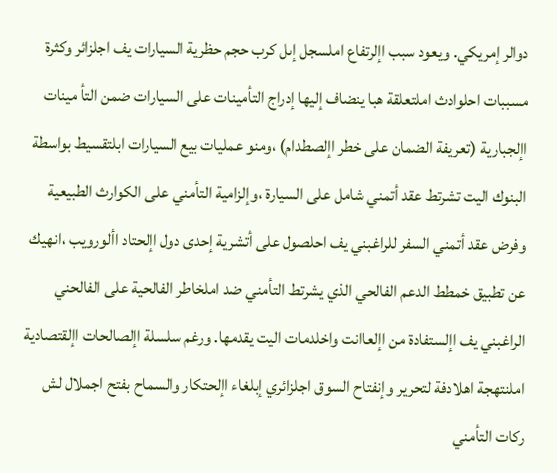دوالر إمريكي. ويعود سبب اإلرتفاع املسجل إىل كرب حجم حظرية السيارات يف اجلزائر وكثرة مسببات احلوادث املتعلقة هبا ينضاف إليها إدراج التأمينات على السيارات ضمن التأ مينات اإلجبارية (تعريفة الضمان على خطر اإلصطدام) ،ومنو عمليات بيع السيارات ابلتقسيط بواسطة البنوك اليت تشرتط عقد أتمني شامل على السيارة ،وإلزامية التأمني على الكوارث الطبيعية وفرض عقد أتمني السفر للراغبني يف احلصول على أتشرية إحدى دول اإلحتاد األورويب ،انهيك عن تطبيق خمطط الدعم الفالحي الذي يشرتط التأمني ضد املخاطر الفالحية على الفالحني الراغبني يف اإلستفادة من اإلعاانت واخلدمات اليت يقدمها. ورغم سلسلة اإلصالحات اإلقتصادية املنتهجة اهلادفة لتحرير وإنفتاح السوق اجلزائري إبلغاء اإلحتكار والسماح بفتح اجملال لش ركات التأمني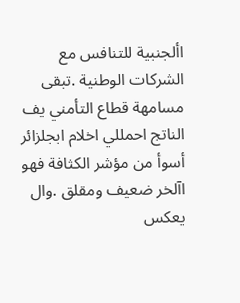األجنبية للتنافس مع الشركات الوطنية .تبقى مسامهة قطاع التأمني يف الناتج احمللي اخلام ابجلزائر أسوأ من مؤشر الكثافة فهو اآلخر ضعيف ومقلق .وال يعكس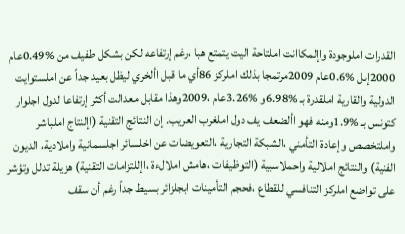القدرات املوجودة واإلمكاانت املتاحة اليت يتمتع هبا ،رغم إرتفاعه لكن بشكل طفيف من %0.49عام 2000إىل %0.6عام 2009مرتمجا بذلك املركز 86أي ما قبل األخري ليظل بعيد جداً عن املستوايت الدولية والقارية املقدرة بـ %6.98و %3.26عام ،2009وهذا مقابل معدالت أكثر إرتفاعا لدول اجلوار كتونس بـ %1.9ومنه فهو األضعف يف دول املغرب العريب. إن النتائج التقنية (اإلنتاج املباشر واملتخصص وإعادة التأمني ،الشبكة التجارية ،التعويضات عن اخلسائر اجلسمانية واملادية، الديون الفنية) والنتائج املالية واحملاسبية (التوظيفات ،هامش املالءة ،اإللتزامات التقنية) هزيلة تدلل وتؤشر على تواضع املركز التنافسي للقطاع ،فحجم التأمينات ابجلزائر بسيط جداً رغم أن سقف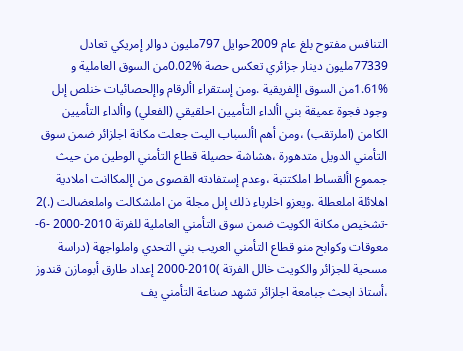التنافس مفتوح بلغ عام 2009حوايل 797مليون دوالر إمريكي تعادل 77339مليون دينار جزائري تعكس حصة %0.02من السوق العاملية و %1.61من السوق اإلفريقية .ومن إستقراء األرقام واإلحصائيات خنلص إىل وجود فجوة عميقة بني األداء التأميين احلقيقي (الفعلي) واألداء التأميين الكامن (املرتقب) ،ومن أهم األسباب اليت جعلت مكانة اجلزائر ضمن سوق التأمني الدويل متدهورة ،هشاشة حصيلة قطاع التأمني الوطين من حيث جمموع األقساط املكتتبة ،وعدم إستفادته القصوى من اإلمكاانت املادية اهلائلة املعطلة .ويعزو اخلرباء ذلك إىل مجلة من املشكالت واملعضالت (.)2 -تشخيص مكانة الكويت ضمن سوق التأمني العاملية للفرتة 2010-2000 -6- معوقات وكوابح منو قطاع التأمني العريب بني التحدي واملواجهة (دراسة مسحية للجزائر والكويت خالل الفرتة )2010-2000 إعداد طارق أبومازن قندوز ،أستاذ ابحث جبامعة اجلزائر تشهد صناعة التأمني يف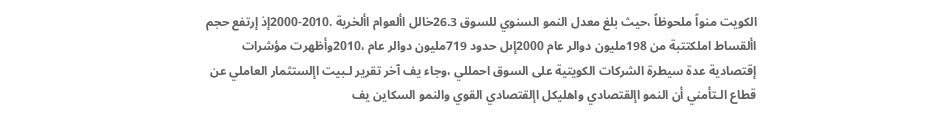الكويت منواً ملحوظاً ،حيث بلغ معدل النمو السنوي للسوق 26.3خالل األعوام األخرية .2010-2000إذ إرتفع حجم األقساط املكتتبة من 198مليون دوالر عام 2000إىل حدود 719مليون دوالر عام ،2010وأظهرت مؤشرات إقتصادية عدة سيطرة الشركات الكويتية على السوق احمللي ،وجاء يف آخر تقرير لـبيت اإلستثمار العاملي عن قطاع الـتأمني أن النمو اإلقتصادي واهليكل اإلقتصادي القوي والنمو السكاين يف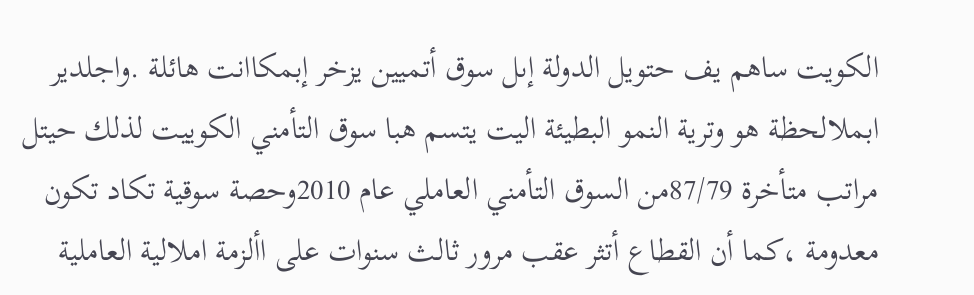الكويت ساهم يف حتويل الدولة إىل سوق أتميين يزخر إبمكاانت هائلة .واجلدير ابملالحظة هو وترية النمو البطيئة اليت يتسم هبا سوق التأمني الكوييت لذلك حيتل مراتب متأخرة 87/79من السوق التأمني العاملي عام 2010وحصة سوقية تكاد تكون معدومة ،كما أن القطاع أتثر عقب مرور ثالث سنوات على األزمة املالية العاملية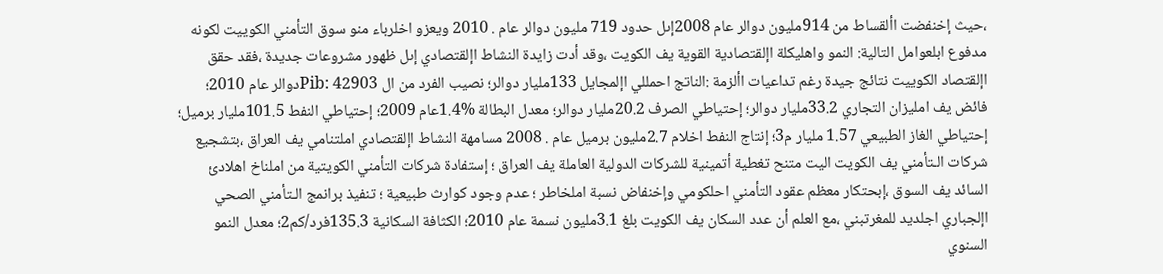،حيث إخنفضت األقساط من 914مليون دوالر عام 2008إىل حدود 719 مليون دوالر عام . 2010 ويعزو اخلرباء منو سوق التأمني الكوييت لكونه مدفوع ابلعوامل التالية: النمو واهليكلة اإلقتصادية القوية يف الكويت ،وقد أدت زايدة النشاط اإلقتصادي إىل ظهور مشروعات جديدة ،فقد حقق اإلقتصاد الكوييت نتائج جيدة رغم تداعيات األزمة :الناتج احمللي اإلمجايل 133مليار دوالر؛ نصيب الفرد من ال 42903 :Pibدوالر عام 2010؛ فائض يف امليزان التجاري 33.2مليار دوالر؛ إحتياطي الصرف 20.2مليار دوالر؛ معدل البطالة %1.4عام 2009؛ إحتياطي النفط 101.5مليار برميل؛ إحتياطي الغاز الطبيعي 1.57 مليار م3؛ إنتاج النفط اخلام 2.7مليون برميل عام . 2008 مسامهة النشاط اإلقتصادي املتنامي يف العراق ،بتشجيع شركات الـتأمني يف الكويت اليت متنح تغطية أتمينية للشركات الدولية العاملة يف العراق ؛ إستفادة شركات التأمني الكويتية من املناخ اهلادئ السائد يف السوق ،إبحتكار معظم عقود التأمني احلكومي وإخنفاض نسبة املخاطر ؛ عدم وجود كوارث طبيعية ؛ تنفيذ برانمج الـتأمني الصحي اإلجباري اجلديد للمغرتبني ،مع العلم أن عدد السكان يف الكويت بلغ 3.1مليون نسمة عام 2010؛ الكثافة السكانية 135.3فرد/كم2؛ معدل النمو السنوي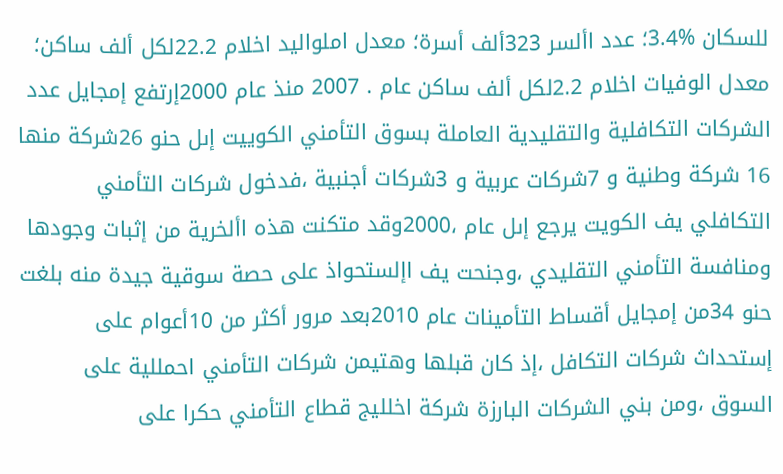للسكان %3.4؛ عدد األسر 323ألف أسرة؛ معدل املواليد اخلام 22.2لكل ألف ساكن؛ معدل الوفيات اخلام 2.2لكل ألف ساكن عام . 2007 منذ عام 2000إرتفع إمجايل عدد الشركات التكافلية والتقليدية العاملة بسوق التأمني الكوييت إىل حنو 26شركة منها 16 شركة وطنية و 7شركات عربية و 3شركات أجنبية ،فدخول شركات التأمني التكافلي يف الكويت يرجع إىل عام ،2000وقد متكنت هذه األخرية من إثبات وجودها ومنافسة التأمني التقليدي ،وجنحت يف اإلستحواذ على حصة سوقية جيدة منه بلغت حنو 34من إمجايل أقساط التأمينات عام 2010بعد مرور أكثر من 10أعوام على إستحداث شركات التكافل ،إذ كان قبلها وهتيمن شركات التأمني احمللية على السوق ،ومن بني الشركات البارزة شركة اخلليج قطاع التأمني حكرا على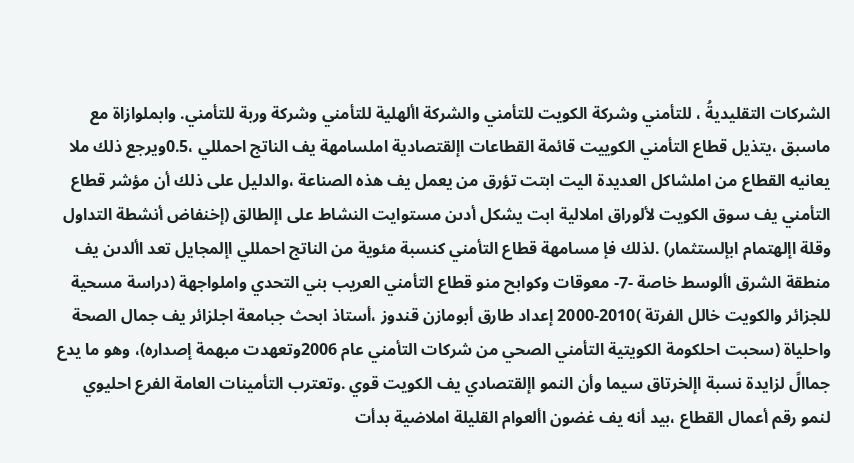الشركات التقليديةُ ، للتأمني وشركة الكويت للتأمني والشركة األهلية للتأمني وشركة وربة للتأمني. وابملوازاة مع ماسبق ،يتذيل قطاع التأمني الكوييت قائمة القطاعات اإلقتصادية املسامهة يف الناتج احمللي ،0.5ويرجع ذلك ملا يعانيه القطاع من املشاكل العديدة اليت ابتت تؤرق من يعمل يف هذه الصناعة ،والدليل على ذلك أن مؤشر قطاع التأمني يف سوق الكويت لألوراق املالية ابت يشكل أدىن مستوايت النشاط على اإلطالق (إخنفاض أنشطة التداول وقلة اإلهتمام ابإلستثمار) .لذلك فإ مسامهة قطاع التأمني كنسبة مئوية من الناتج احمللي اإلمجايل تعد األدىن يف منطقة الشرق األوسط خاصة -7- معوقات وكوابح منو قطاع التأمني العريب بني التحدي واملواجهة (دراسة مسحية للجزائر والكويت خالل الفرتة )2010-2000 إعداد طارق أبومازن قندوز ،أستاذ ابحث جبامعة اجلزائر يف جمال الصحة واحلياة (سحبت احلكومة الكويتية التأمني الصحي من شركات التأمني عام 2006وتعهدت مبهمة إصداره)، وهو ما يدع جماالً لزايدة نسبة اإلخرتاق سيما وأن النمو اإلقتصادي يف الكويت قوي .وتعترب التأمينات العامة الفرع احليوي لنمو رقم أعمال القطاع ،بيد أنه يف غضون األعوام القليلة املاضية بدأت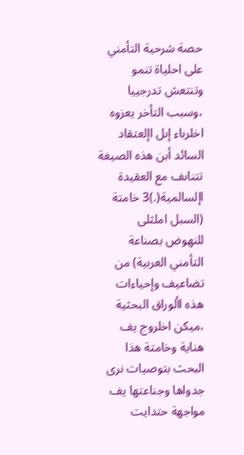حصة شرحية التأمني على احلياة تنمو وتنتعش تدرجييا ،وسبب التأخر يعزوه اخلرباء إىل اإلعتقاد السائد أبن هذه الصيغة تتناىف مع العقيدة اإلسالمية(.)3 خامتة (السبل املثلى للنهوض بصناعة التأمني العربية) من تضاعيف وإحياءات هذه األوراق البحثية ،ميكن اخلروج يف هناية وخامتة هذا البحث بتوصيات نرى جدواها وجناعتها يف مواجهة حتدايت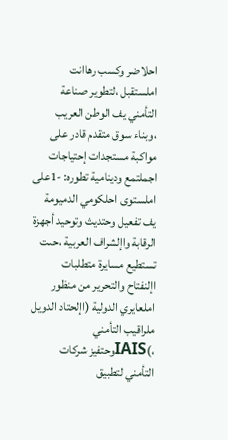احلاضر وكسب رهاانت املستقبل ،لتطوير صناعة التأمني يف الوطن العريب ،وبناء سوق متقدم قادر على مواكبة مستجدات إحتياجات اجملتمع ودينامية تطوره: -1على املستوى احلكومي الدميومة يف تفعيل وحتديث وتوحيد أجهزة الرقابة واإلشراف العربية ،حىت تستطيع مسايرة متطلبات اإلنفتاح والتحرير من منظور املعايري الدولية (اإلحتاد الدويل ملراقيب التأمني ،)IAISوحتفيز شركات التأمني لتطبيق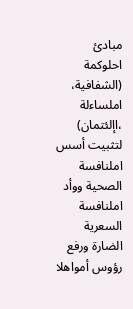مبادئ احلوكمة (الشفافية، املساءلة ،اإلئتمان) لتثبيت أسس املنافسة الصحية ووأد املنافسة السعرية الضارة ورفع رؤوس أمواهلا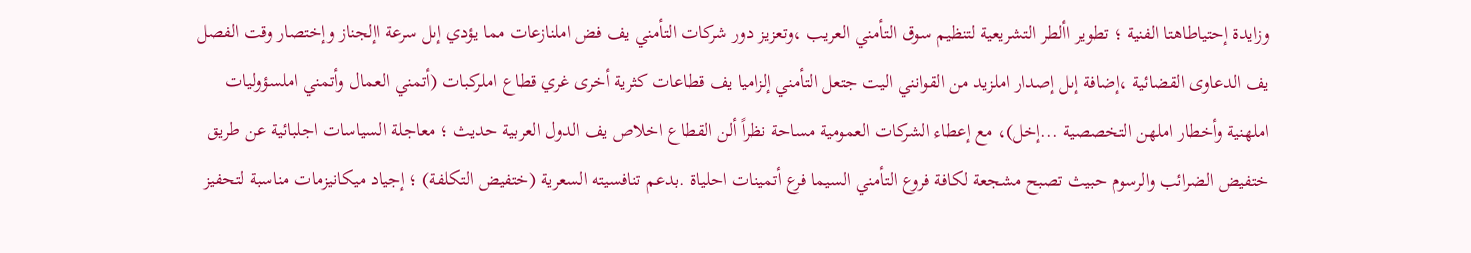وزايدة إحتياطاهتا الفنية ؛ تطوير األطر التشريعية لتنظيم سوق التأمني العريب ،وتعزيز دور شركات التأمني يف فض املنازعات مما يؤدي إىل سرعة اإلجناز وإختصار وقت الفصل يف الدعاوى القضائية ،إضافة إىل إصدار املزيد من القوانني اليت جتعل التأمني إلزاميا يف قطاعات كثرية أخرى غري قطاع املركبات (أتمني العمال وأتمني املسؤوليات املهنية وأخطار املهن التخصصية ...إخل)، مع إعطاء الشركات العمومية مساحة نظراً ألن القطاع اخلاص يف الدول العربية حديث ؛ معاجلة السياسات اجلبائية عن طريق ختفيض الضرائب والرسوم حبيث تصبح مشجعة لكافة فروع التأمني السيما فرع أتمينات احلياة .بدعم تنافسيته السعرية (ختفيض التكلفة) ؛ إجياد ميكانيزمات مناسبة لتحفيز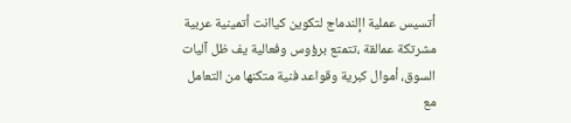أتسيس عملية اإلندماج لتكوين كياانت أتمينية عربية مشرتكة عمالقة ،تتمتع برؤوس وفعالية يف ظل آليات السوق، أموال كبرية وقواعد فنية متكنها من التعامل مع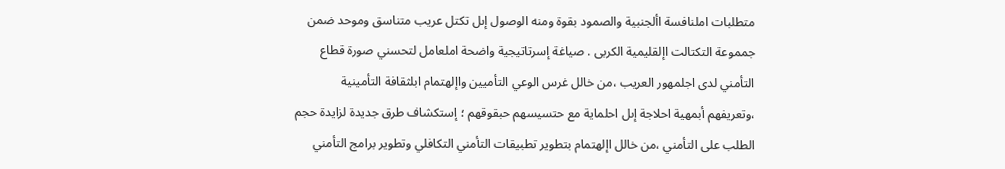متطلبات املنافسة األجنبية والصمود بقوة ومنه الوصول إىل تكتل عريب متناسق وموحد ضمن جمموعة التكتالت اإلقليمية الكربى . صياغة إسرتاتيجية واضحة املعامل لتحسني صورة قطاع التأمني لدى اجلمهور العريب ،من خالل غرس الوعي التأميين واإلهتمام ابلثقافة التأمينية ،وتعريفهم أبمهية احلاجة إىل احلماية مع حتسيسهم حبقوقهم ؛ إستكشاف طرق جديدة لزايدة حجم الطلب على التأمني ،من خالل اإلهتمام بتطوير تطبيقات التأمني التكافلي وتطوير برامج التأمني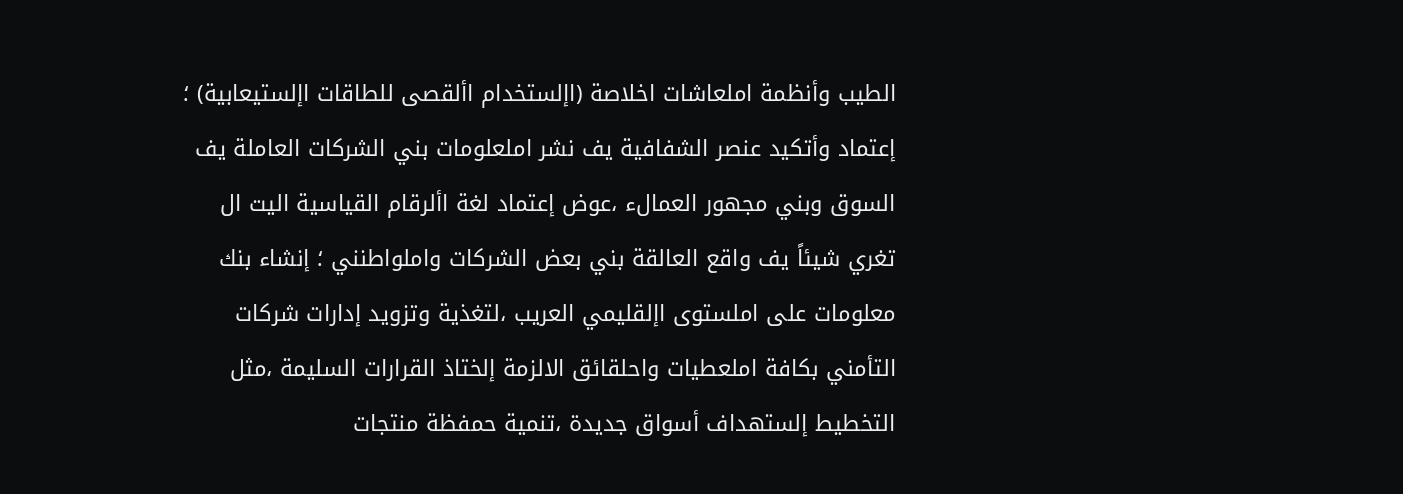الطيب وأنظمة املعاشات اخلاصة (اإلستخدام األقصى للطاقات اإلستيعابية) ؛ إعتماد وأتكيد عنصر الشفافية يف نشر املعلومات بني الشركات العاملة يف السوق وبني مجهور العمالء ،عوض إعتماد لغة األرقام القياسية اليت ال تغري شيئاً يف واقع العالقة بني بعض الشركات واملواطنني ؛ إنشاء بنك معلومات على املستوى اإلقليمي العريب ،لتغذية وتزويد إدارات شركات التأمني بكافة املعطيات واحلقائق الالزمة إلختاذ القرارات السليمة ،مثل التخطيط إلستهداف أسواق جديدة ،تنمية حمفظة منتجات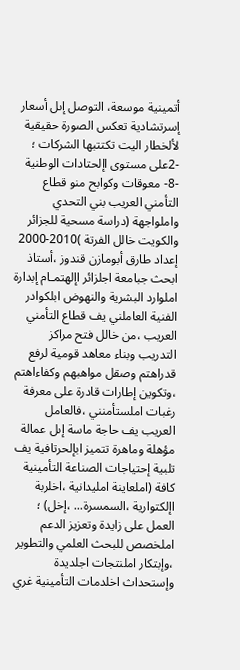أتمينية موسعة، التوصل إىل أسعار إسرتشادية تعكس الصورة حقيقية لألخطار اليت تكتتبها الشركات ؛ -2على مستوى اإلحتادات الوطنية -8- معوقات وكوابح منو قطاع التأمني العريب بني التحدي واملواجهة (دراسة مسحية للجزائر والكويت خالل الفرتة )2010-2000 إعداد طارق أبومازن قندوز ،أستاذ ابحث جبامعة اجلزائر اإلهتمـام إبدارة املوارد البشرية والنهوض ابلكوادر الفنية العاملني يف قطاع التأمني العريب ،من خالل فتح مراكز التدريب وبناء معاهد قومية لرفع قدراهتم وصقل مواهبهم وكفاءاهتم ،وتكوين إطارات قادرة على معرفة رغبات املستأمنني ،فالعامل العريب يف حاجة ماسة إىل عمالة مؤهلة وماهرة تتميز ابإلحرتافية يف تلبية إحتياجات الصناعة التأمينية كافة (املعاينة امليدانية ،اخلربة اإلكتوارية ،السمسرة... ،إخل) ؛ العمل على زايدة وتعزيز الدعم املخصص للبحث العلمي والتطوير ،وإبتكار املنتجات اجلديدة وإستحداث اخلدمات التأمينية غري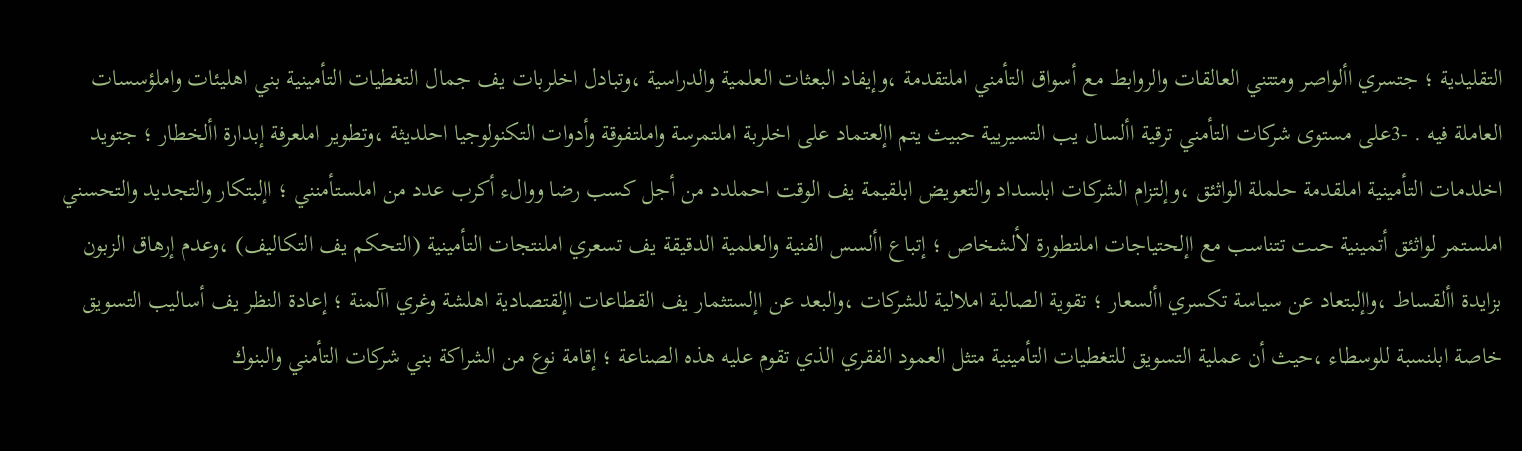التقليدية ؛ جتسري األواصر ومتتني العالقات والروابط مع أسواق التأمني املتقدمة ،وإيفاد البعثات العلمية والدراسية ،وتبادل اخلربات يف جمال التغطيات التأمينية بني اهليئات واملؤسسات العاملة فيه . -3على مستوى شركات التأمني ترقية األسال يب التسيريية حبيث يتم اإلعتماد على اخلربة املتمرسة واملتفوقة وأدوات التكنولوجيا احلديثة ،وتطوير املعرفة إبدارة األخطار ؛ جتويد اخلدمات التأمينية املقدمة حلملة الواثئق ،وإلتزام الشركات ابلسداد والتعويض ابلقيمة يف الوقت احملدد من أجل كسب رضا ووالء أكرب عدد من املستأمنني ؛ اإلبتكار والتجديد والتحسني املستمر لواثئق أتمينية حىت تتناسب مع اإلحتياجات املتطورة لألشخاص ؛ إتباع األسس الفنية والعلمية الدقيقة يف تسعري املنتجات التأمينية (التحكم يف التكاليف) ،وعدم إرهاق الزبون بزايدة األقساط ،واإلبتعاد عن سياسة تكسري األسعار ؛ تقوية الصالبة املالية للشركات ،والبعد عن اإلستثمار يف القطاعات اإلقتصادية اهلشة وغري اآلمنة ؛ إعادة النظر يف أساليب التسويق خاصة ابلنسبة للوسطاء ،حيث أن عملية التسويق للتغطيات التأمينية متثل العمود الفقري الذي تقوم عليه هذه الصناعة ؛ إقامة نوع من الشراكة بني شركات التأمني والبنوك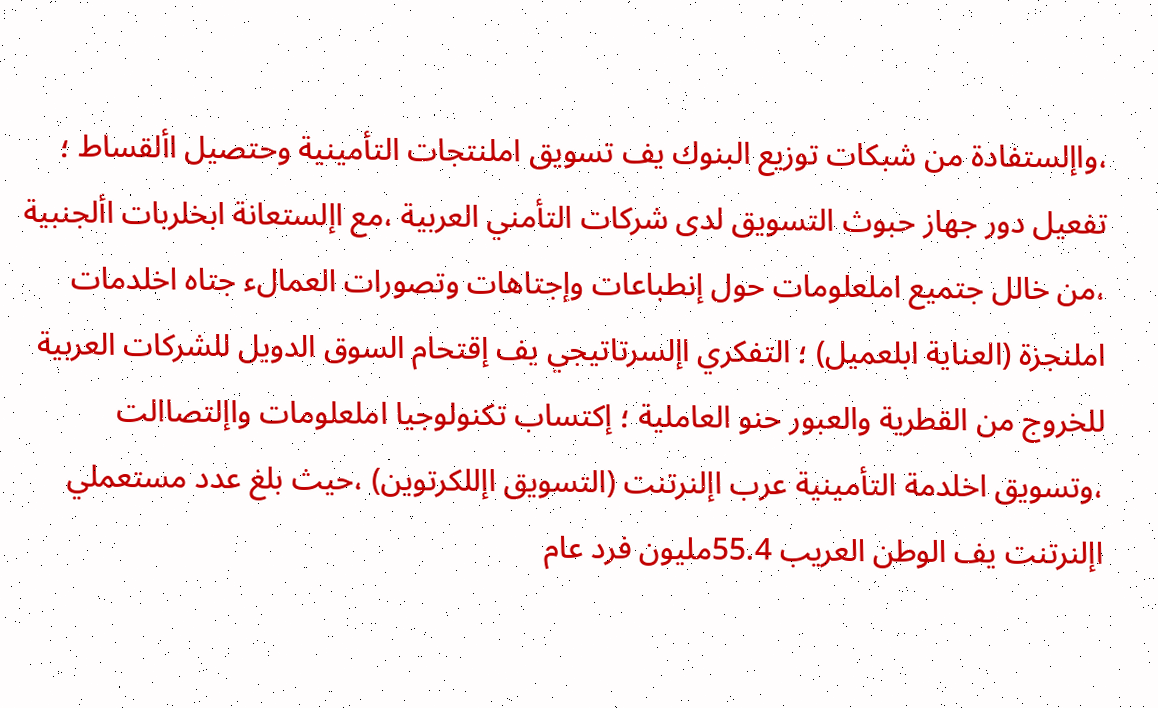،واإلستفادة من شبكات توزيع البنوك يف تسويق املنتجات التأمينية وحتصيل األقساط ؛ تفعيل دور جهاز حبوث التسويق لدى شركات التأمني العربية ،مع اإلستعانة ابخلربات األجنبية ،من خالل جتميع املعلومات حول إنطباعات وإجتاهات وتصورات العمالء جتاه اخلدمات املنجزة (العناية ابلعميل) ؛ التفكري اإلسرتاتيجي يف إقتحام السوق الدويل للشركات العربية للخروج من القطرية والعبور حنو العاملية ؛ إكتساب تكنولوجيا املعلومات واإلتصاالت ،وتسويق اخلدمة التأمينية عرب اإلنرتنت (التسويق اإللكرتوين) ،حيث بلغ عدد مستعملي اإلنرتنت يف الوطن العريب 55.4مليون فرد عام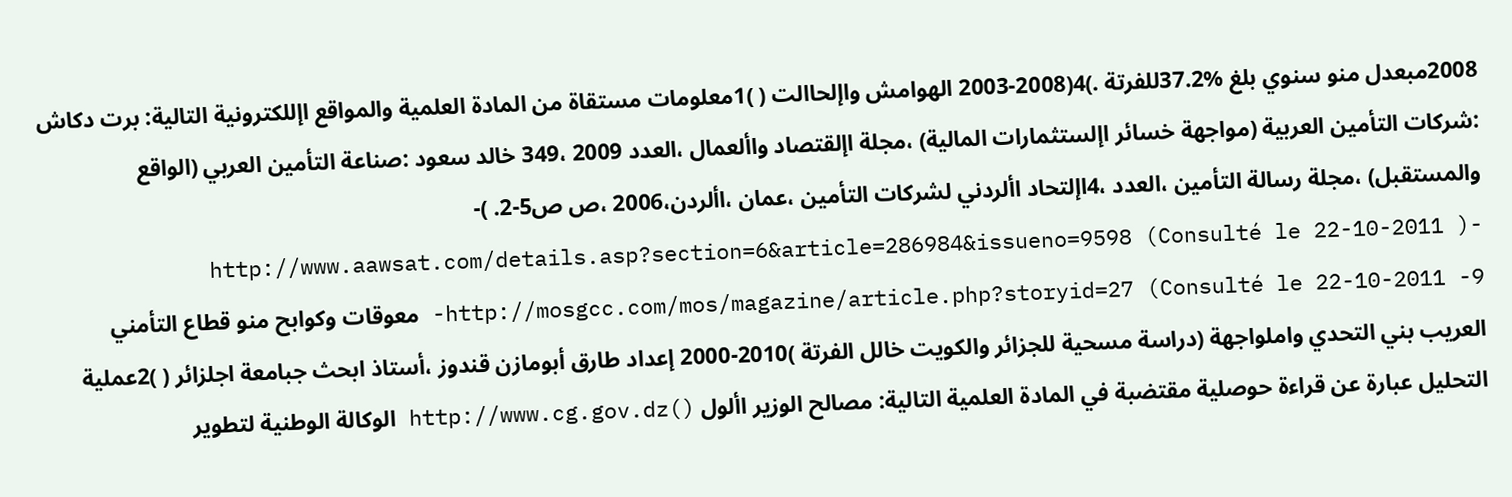2008مبعدل منو سنوي بلغ %37.2للفرتة .)4(2008-2003 الهوامش واإلحاالت ( )1معلومات مستقاة من المادة العلمية والمواقع اإللكترونية التالية: برت دكاش :شركات التأمين العربية (مواجهة خسائر اإلستثمارات المالية) ،مجلة اإلقتصاد واألعمال ،العدد 2009 ،349 خالد سعود :صناعة التأمين العربي (الواقع والمستقبل) ،مجلة رسالة التأمين ،العدد ،4اإلتحاد األردني لشركات التأمين ،عمان ،األردن،2006 ،ص ص5-2. )- http://www.aawsat.com/details.asp?section=6&article=286984&issueno=9598 (Consulté le 22-10-2011 )- http://mosgcc.com/mos/magazine/article.php?storyid=27 (Consulté le 22-10-2011 -9- معوقات وكوابح منو قطاع التأمني العريب بني التحدي واملواجهة (دراسة مسحية للجزائر والكويت خالل الفرتة )2010-2000 إعداد طارق أبومازن قندوز ،أستاذ ابحث جبامعة اجلزائر ( )2عملية التحليل عبارة عن قراءة حوصلية مقتضبة في المادة العلمية التالية: مصالح الوزير األول ()http://www.cg.gov.dz الوكالة الوطنية لتطوير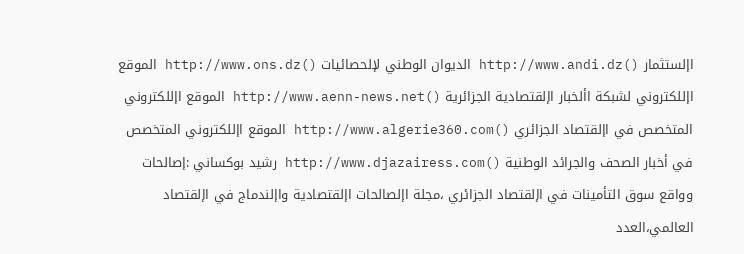اإلستثمار ()http://www.andi.dz الديوان الوطني لإلحصائيات ()http://www.ons.dz الموقع اإللكتروني لشبكة األخبار اإلقتصادية الجزائرية ()http://www.aenn-news.net الموقع اإللكتروني المتخصص في اإلقتصاد الجزائري ()http://www.algerie360.com الموقع اإللكتروني المتخصص في أخبار الصحف والجرائد الوطنية ()http://www.djazairess.com رشيد بوكساني :إصالحات وواقع سوق التأمينات في اإلقتصاد الجزائري ،مجلة اإلصالحات اإلقتصادية واإلندماج في اإلقتصاد العالمي،العدد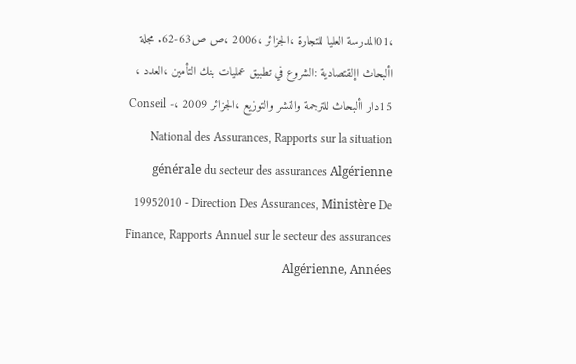،01المدرسة العليا للتجارة ،الجزائر ،2006 ،ص ص63-62. مجلة األبحاث اإلقتصادية :الشروع في تطبيق عمليات بنك التأمين ،العدد ، 15دار األبحاث للترجمة والنشر والتوزيع ،الجزائر 2009 ،- Conseil National des Assurances, Rapports sur la situation générale du secteur des assurances Algérienne 19952010 - Direction Des Assurances, Ministère De Finance, Rapports Annuel sur le secteur des assurances Algérienne, Années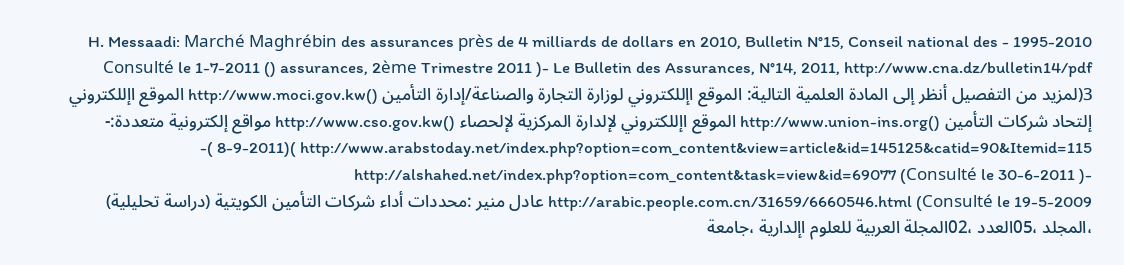1995-2010 - H. Messaadi: Marché Maghrébin des assurances près de 4 milliards de dollars en 2010, Bulletin N°15, Conseil national des assurances, 2ème Trimestre 2011 )- Le Bulletin des Assurances, N°14, 2011, http://www.cna.dz/bulletin14/pdf (Consulté le 1-7-2011 ( )3لمزيد من التفصيل أنظر إلى المادة العلمية التالية: الموقع اإللكتروني لوزارة التجارة والصناعة/إدارة التأمين ()http://www.moci.gov.kw الموقع اإللكتروني إلتحاد شركات التأمين ()http://www.union-ins.org الموقع اإللكتروني لإلدارة المركزية لإلحصاء ()http://www.cso.gov.kw مواقع إلكترونية متعددة:- http://www.arabstoday.net/index.php?option=com_content&view=article&id=145125&catid=90&Itemid=115 )(8-9-2011 )- http://alshahed.net/index.php?option=com_content&task=view&id=69077 (Consulté le 30-6-2011 )- http://arabic.people.com.cn/31659/6660546.html (Consulté le 19-5-2009 عادل منير :محددات أداء شركات التأمين الكويتية (دراسة تحليلية) ،المجلد ،05العدد ،02المجلة العربية للعلوم اإلدارية ،جامعة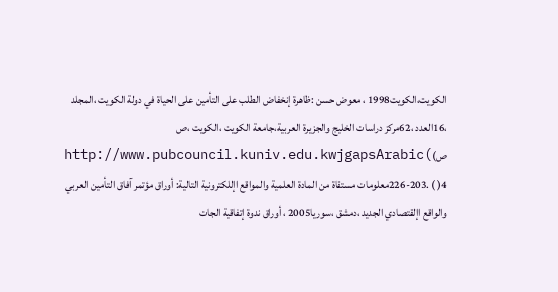الكويت،الكويت1998 ، معوض حسن :ظاهرة إنخفاض الطلب على التأمين على الحياة في دولة الكويت ،المجلد ،16العدد ،62مركز دراسات الخليج والجزيرة العربية،جامعة الكويت ،الكويت ،ص ص)http://www.pubcouncil.kuniv.edu.kwjgapsArabic( 226-203. ( )4معلومات مستقاة من المادة العلمية والمواقع اإللكترونية التالية: أوراق مؤتمر آفاق التأمين العربي والواقع اإلقتصادي الجديد ،دمشق ،سوريا2005 ، أوراق ندوة إتفاقية الجات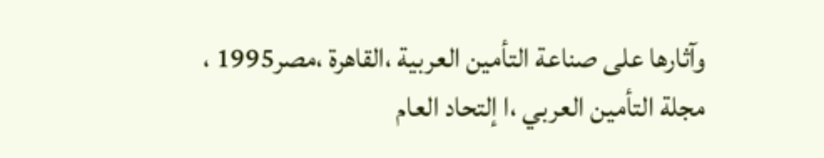وآثارها على صناعة التأمين العربية ،القاهرة ،مصر1995 ، مجلة التأمين العربي ،ا إلتحاد العام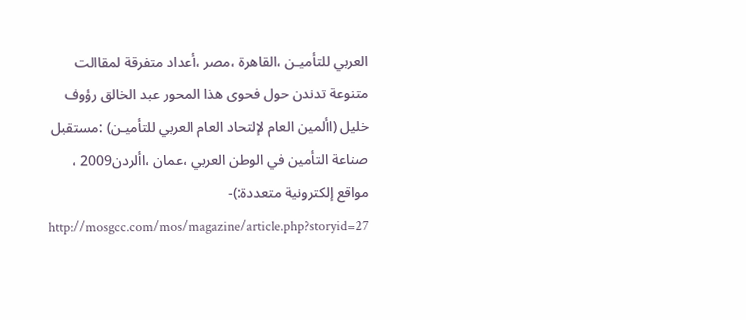العربي للتأميـن ،القاهرة ،مصر ،أعداد متفرقة لمقاالت متنوعة تدندن حول فحوى هذا المحور عبد الخالق رؤوف خليل (األمين العام لإلتحاد العام العربي للتأميـن) :مستقبل صناعة التأمين في الوطن العربي ،عمان ،األردن2009 ، مواقع إلكترونية متعددة:)- http://mosgcc.com/mos/magazine/article.php?storyid=27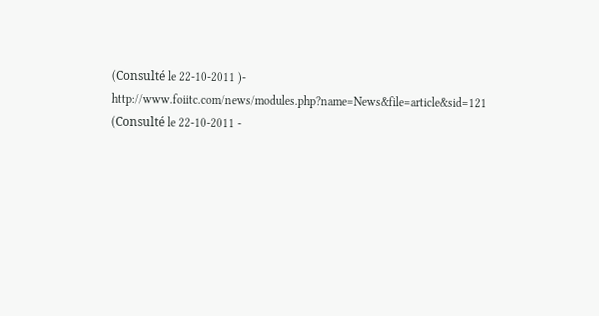(Consulté le 22-10-2011 )- http://www.foiitc.com/news/modules.php?name=News&file=article&sid=121 (Consulté le 22-10-2011 -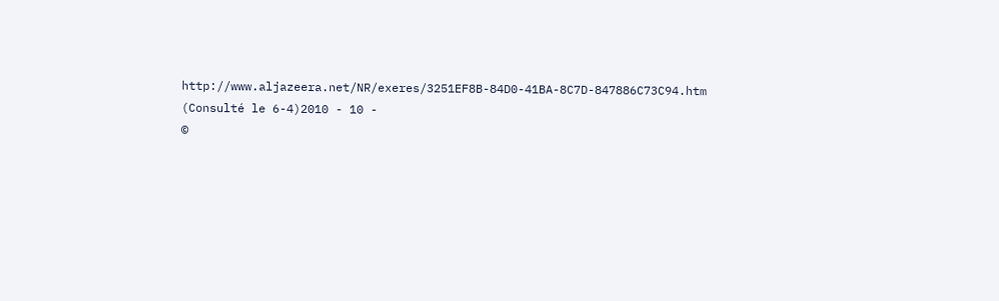http://www.aljazeera.net/NR/exeres/3251EF8B-84D0-41BA-8C7D-847886C73C94.htm (Consulté le 6-4)2010 - 10 -
©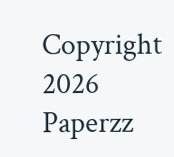Copyright 2026 Paperzz